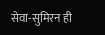सेवा-सुमिरन ही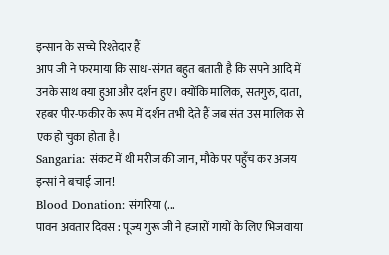इन्सान के सच्चे रिश्तेदार हैं
आप जी ने फरमाया कि साध-संगत बहुत बताती है कि सपने आदि में उनके साथ क्या हुआ और दर्शन हुए। क्योंकि मालिक, सतगुरु, दाता, रहबर पीर-फकीर के रूप में दर्शन तभी देते हैं जब संत उस मालिक से एक हो चुका होता है।
Sangaria: संकट में थी मरीज की जान, मौके पर पहुँच कर अजय इन्सां ने बचाई जान!
Blood Donation: संगरिया (...
पावन अवतार दिवस : पूज्य गुरू जी ने हजारों गायों के लिए भिजवाया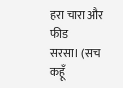हरा चारा और फीड
सरसा। (सच कहूँ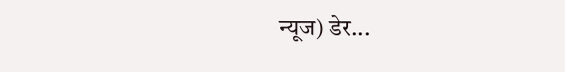न्यूज) डेर...